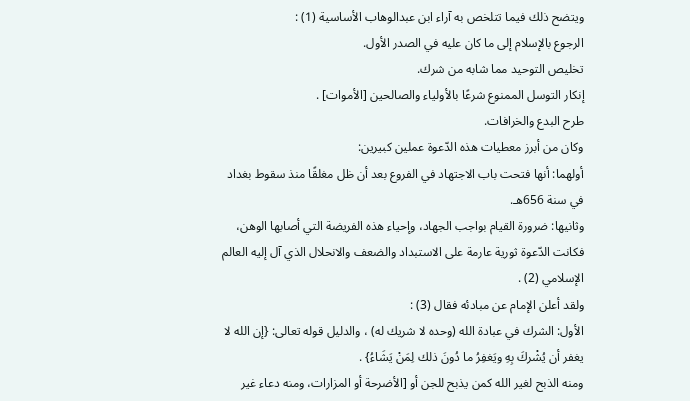ويتضح ذلك فيما تتلخص به آراء ابن عبدالوهاب الأساسية (1) :
الرجوع بالإسلام إلى ما كان عليه في الصدر الأول.
تخليص التوحيد مما شابه من شرك.
إنكار التوسل الممنوع شرعًا بالأولياء والصالحين [الأموات] .
طرح البدع والخرافات.
وكان من أبرز معطيات هذه الدّعوة عملين كبيرين:
أولهما: أنها فتحت باب الاجتهاد في الفروع بعد أن ظل مغلقًا منذ سقوط بغداد في سنة 656هـ.
وثانيها: ضرورة القيام بواجب الجهاد، وإحياء هذه الفريضة التي أصابها الوهن، فكانت الدّعوة ثورية عارمة على الاستبداد والضعف والانحلال الذي آل إليه العالم الإسلامي (2) .
ولقد أعلن الإمام عن مبادئه فقال (3) :
الأول: الشرك في عبادة الله (وحده لا شريك له) ، والدليل قوله تعالى: {إن الله لا يغفر أن يُشْركَ بِهِ ويَغفِرُ ما دُونَ ذلك لِمَنْ يَشَاءُ} .
ومنه الذبح لغير الله كمن يذبح للجن أو [الأضرحة أو المزارات، ومنه دعاء غير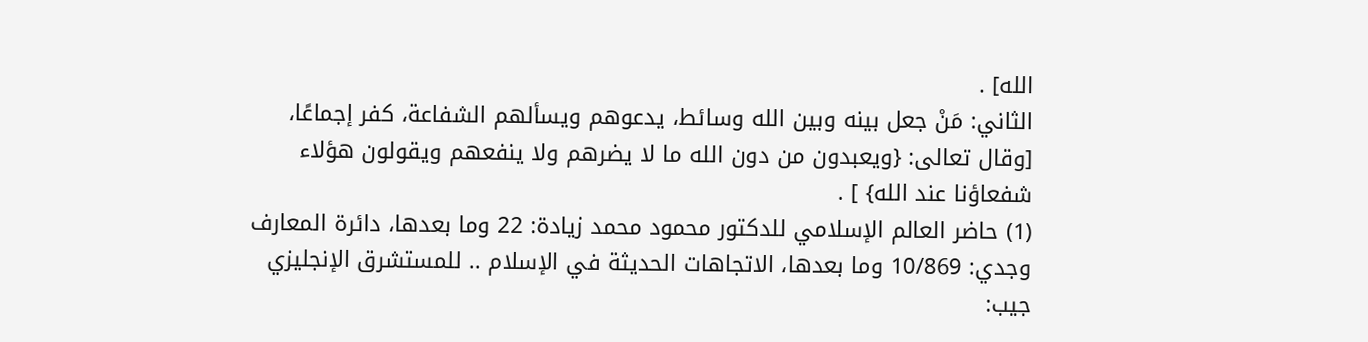الله] .
الثاني: مَنْ جعل بينه وبين الله وسائط، يدعوهم ويسألهم الشفاعة، كفر إجماعًا، [وقال تعالى: {ويعبدون من دون الله ما لا يضرهم ولا ينفعهم ويقولون هؤلاء شفعاؤنا عند الله} ] .
(1) حاضر العالم الإسلامي للدكتور محمود محمد زيادة: 22 وما بعدها، دائرة المعارف وجدي: 10/869 وما بعدها، الاتجاهات الحديثة في الإسلام .. للمستشرق الإنجليزي جيب: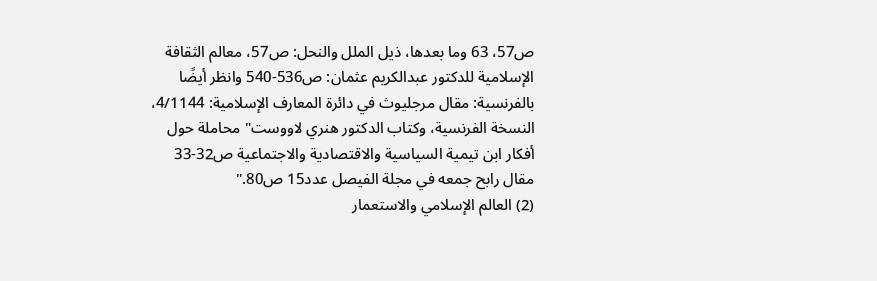ص57، 63 وما بعدها، ذيل الملل والنحل: ص57، معالم الثقافة الإسلامية للدكتور عبدالكريم عثمان: ص536-540 وانظر أيضًا بالفرنسية: مقال مرجليوث في دائرة المعارف الإسلامية: 4/1144، النسخة الفرنسية، وكتاب الدكتور هنري لاووست"محاملة حول أفكار ابن تيمية السياسية والاقتصادية والاجتماعية ص32-33 مقال رابح جمعه في مجلة الفيصل عدد15 ص80."
(2) العالم الإسلامي والاستعمار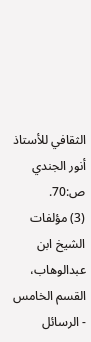الثقافي للأستاذ أنور الجندي ص:70.
(3) مؤلفات الشيخ ابن عبدالوهاب، القسم الخامس - الرسائل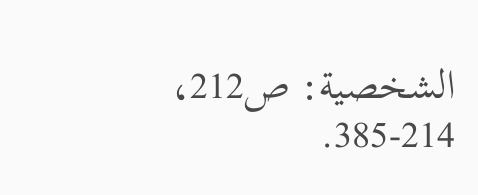الشخصية: ص212، 214-385.